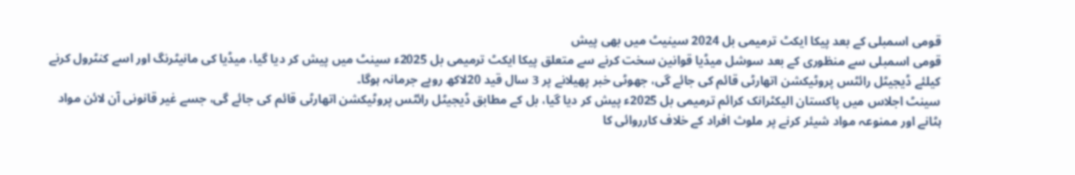قومی اسمبلی کے بعد پیکا ایکٹ ترمیمی بل 2024 سینیٹ میں بھی پیش
قومی اسمبلی سے منظوری کے بعد سوشل میڈیا قوانین سخت کرنے سے متعلق پیکا ایکٹ ترمیمی بل 2025ء سینٹ میں پیش کر دیا گیا، میڈیا کی مانیٹرنگ اور اسے کنٹرول کرنے کیلئے ڈیجیٹل رائٹس پروٹیکشن اتھارٹی قائم کی جائے گی، جھوٹی خبر پھیلانے پر 3 سال قید 20لاکھ روپے جرمانہ ہوگا۔
سینٹ اجلاس میں پاکستان الیکٹرانک کرائم ترمیمی بل 2025ء پیش کر دیا گیا، بل کے مطابق ڈیجیٹل رائٹس پروٹیکشن اتھارٹی قائم کی جائے گی، جسے غیر قانونی آن لائن مواد ہٹانے اور ممنوعہ مواد شیئر کرنے پر ملوث افراد کے خلاف کارروائی کا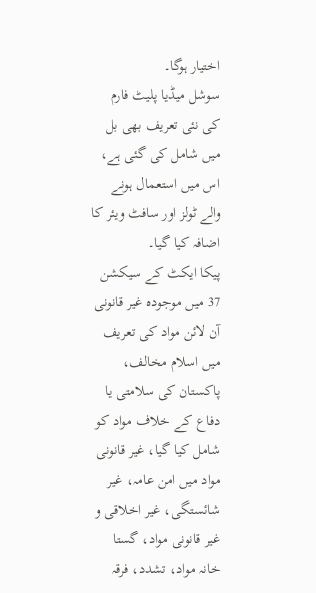اختیار ہوگا۔
سوشل میڈیا پلیٹ فارم کی نئی تعریف بھی بل میں شامل کی گئی ہے، اس میں استعمال ہونے والے ٹولز اور سافٹ ویئر کا اضافہ کیا گیا۔
پیکا ایکٹ کے سیکشن 37 میں موجودہ غیر قانونی آن لائن مواد کی تعریف میں اسلام مخالف، پاکستان کی سلامتی یا دفاع کے خلاف مواد کو شامل کیا گیا، غیر قانونی مواد میں امن عامہ، غیر شائستگی، غیر اخلاقی و غیر قانونی مواد، گستا خانہ مواد، تشدد، فرقہ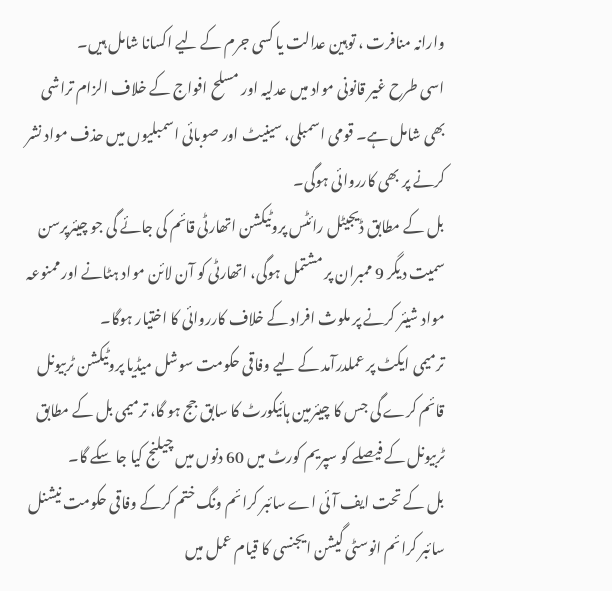وارانہ منافرت ، توہین عدالت یا کسی جرم کے لیے اکسانا شامل ہیں۔
اسی طرح غیر قانونی مواد میں عدلیہ اور مسلح افواج کے خلاف الزام تراشی بھی شامل ہے۔ قومی اسمبلی، سینیٹ اور صوبائی اسمبلیوں میں حذف مواد نشر کرنے پر بھی کارروائی ہوگی۔
بل کے مطابق ڈیجیٹل رائٹس پروٹیکشن اتھارٹی قائم کی جائے گی جو چیئرپرسن سمیت دیگر 9 ممبران پر مشتمل ہوگی، اتھارٹی کو آن لائن مواد ہٹانے اور ممنوعہ مواد شیئر کرنے پر ملوث افراد کے خلاف کارروائی کا اختیار ہوگا۔
ترمیمی ایکٹ پر عملدرآمد کے لیے وفاقی حکومت سوشل میڈیا پروٹیکشن ٹربیونل قائم کرے گی جس کا چیئرمین ہائیکورٹ کا سابق جج ہو گا، ترمیمی بل کے مطابق ٹربیونل کے فیصلے کو سپریم کورٹ میں 60 دنوں میں چیلنج کیا جا سکے گا۔
بل کے تحت ایف آئی اے سائبر کرائم ونگ ختم کرکے وفاقی حکومت نیشنل سائبر کرائم انوسٹی گیشن ایجنسی کا قیام عمل میں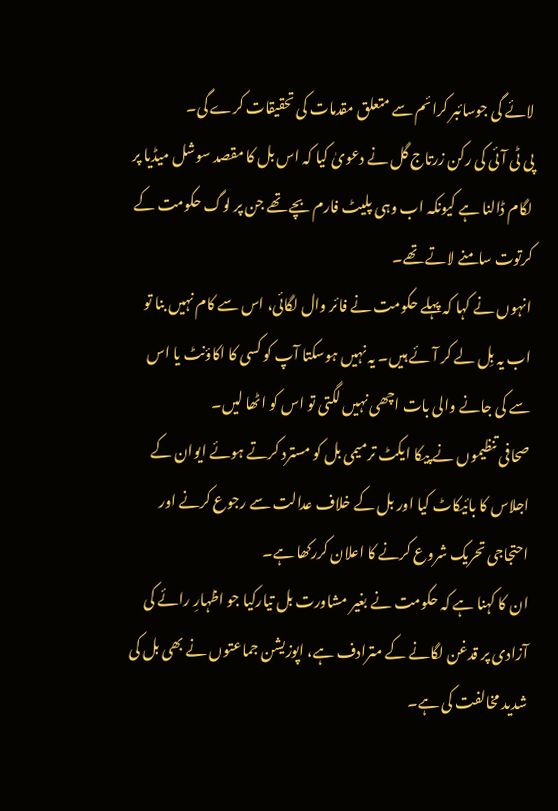لائے گی جوسائبر کرائم سے متعلق مقدمات کی تحقیقات کرے گی۔
پی ٹی آئی کی رکن زرتاج گل نے دعویٰ کیا کہ اس بل کا مقصد سوشل میڈیا پر لگام ڈالنا ہے کیونکہ اب وہی پلیٹ فارم بچے تھے جن پر لوگ حکومت کے کرتوت سامنے لاتے تھے۔
انہوں نے کہا کہ پہلے حکومت نے فائر وال لگائی، اس سے کام نہیں بنا تو اب یہ بِل لے کر آئے ہیں۔ یہ نہیں ہوسکتا آپ کو کسی کا اکاؤنٹ یا اس سے کی جانے والی بات اچھی نہیں لگتی تو اس کو اٹھا لیں۔
صحافی تنظیموں نے پیکا ایکٹ ترمیمی بل کو مسترد کرتے ہوئے ایوان کے اجلاس کا بائیکاٹ کیا اور بل کے خلاف عدالت سے رجوع کرنے اور احتجاجی تحریک شروع کرنے کا اعلان کررکھا ہے۔
ان کا کہنا ہے کہ حکومت نے بغیر مشاورت بل تیارکیا جو اظہارِ رائے کی آزادی پر قدغن لگانے کے مترادف ہے، اپوزیشن جماعتوں نے بھی بل کی شدید مخالفت کی ہے۔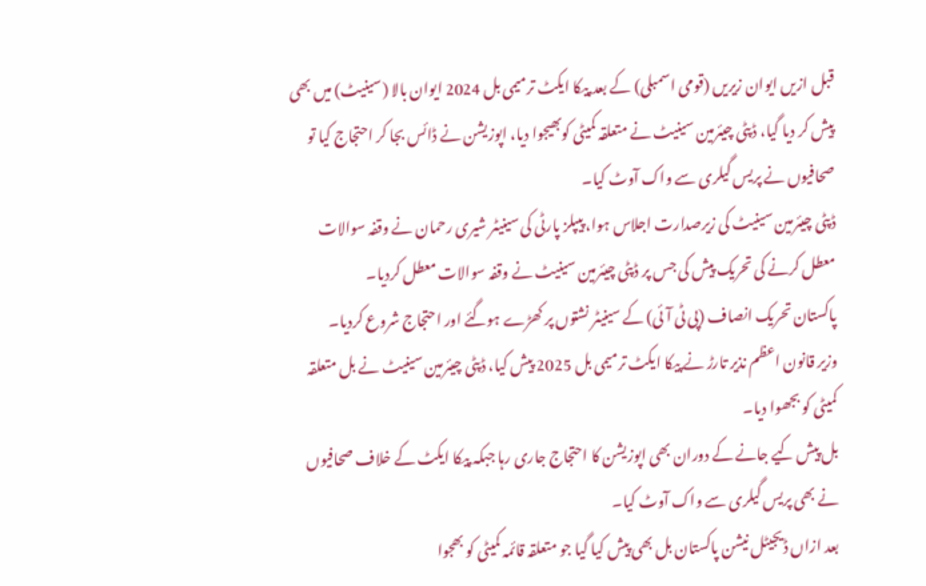قبل ازیں ایوان زیریں (قومی اسمبلی) کے بعد پیکا ایکٹ ترمیمی بل 2024 ایوان بالا (سینیٹ) میں بھی پیش کر دیا گیا، ڈپٹی چیئرمین سینیٹ نے متعلقہ کمیٹی کوبھیجوا دیا، اپوزیشن نے ڈائس بجا کر احتجاج کیا تو صحافیوں نے پریس گیلری سے واک آوٹ کیا۔
ڈپٹی چیئرمین سینیٹ کی زیرصدارت اجلاس ہوا، پیپلز پارٹی کی سینیٹر شیری رحمان نے وقفہ سوالات معطل کرنے کی تحریک پیش کی جس پر ڈپٹی چیئرمین سینیٹ نے وقفہ سوالات معطل کردیا۔
پاکستان تحریک انصاف (پی ٹی آئی) کے سینیٹر نشتوں پر کھڑے ہوگئے اور احتجاج شروع کردیا۔
وزیر قانون اعظم نذیر تارڑ نے پیکا ایکٹ ترمیمی بل 2025 پیش کیا، ڈپٹی چیئرمین سینیٹ نے بل متعلقہ کمیٹی کو بجھوا دیا۔
بل پیش کیے جانے کے دوران بھی اپوزیشن کا احتجاج جاری رہا جبکہ پیکا ایکٹ کے خلاف صحافیوں نے بھی پریس گیلری سے واک آوٹ کیا۔
بعد ازاں ڈیجیٹل نیشن پاکستان بل بھی پیش کیا گیا جو متعلقہ قائمہ کمیٹی کو بھجوا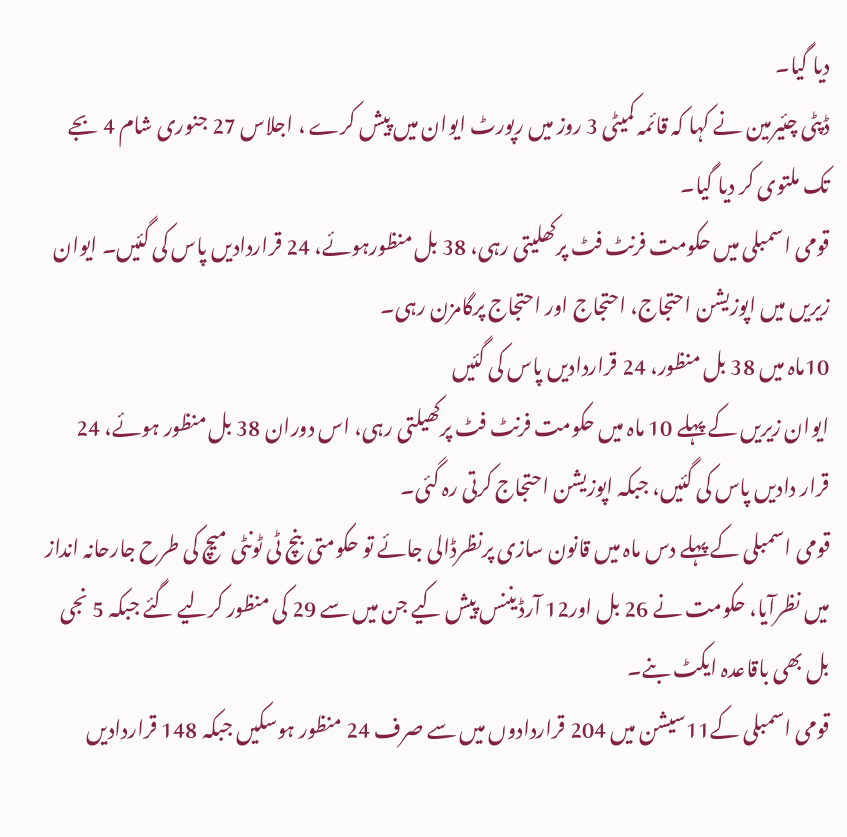دیا گیا۔
ڈپٹی چئیرمین نے کہا کہ قائمہ کمیٹی 3 روز میں رپورٹ ایوان میں پیش کرے ، اجلاس 27 جنوری شام 4 بجے تک ملتوی کر دیا گیا۔
قومی اسمبلی میں حکومت فرنٹ فٹ پرکھلیتی رہی، 38 بل منظورہوئے، 24 قراردادیں پاس کی گئیں۔ ایوان زیریں میں اپوزیشن احتجاج، احتجاج اور احتجاج پرگامزن رہی۔
10ماہ میں 38 بل منظور، 24 قراردادیں پاس کی گئیں
ایوان زیریں کے پہلے 10 ماہ میں حکومت فرنٹ فٹ پرکھیلتی رہی، اس دوران 38 بل منظور ہوئے، 24 قرار دادیں پاس کی گئیں، جبکہ اپوزیشن احتجاج کرتی رہ گئی۔
قومی اسمبلی کے پہلے دس ماہ میں قانون سازی پرنظرڈالی جائے تو حکومتی بنچ ٹی ٹونٹی میچ کی طرح جارحانہ انداز میں نظرآیا، حکومت نے 26 بل اور12 آرڈیننس پیش کیے جن میں سے 29 کی منظور کرلیے گئے جبکہ 5 نجی بل بھی باقاعدہ ایکٹ بنے۔
قومی اسمبلی کے11سیشن میں 204 قراردادوں میں سے صرف 24 منظور ہوسکیں جبکہ 148 قراردادیں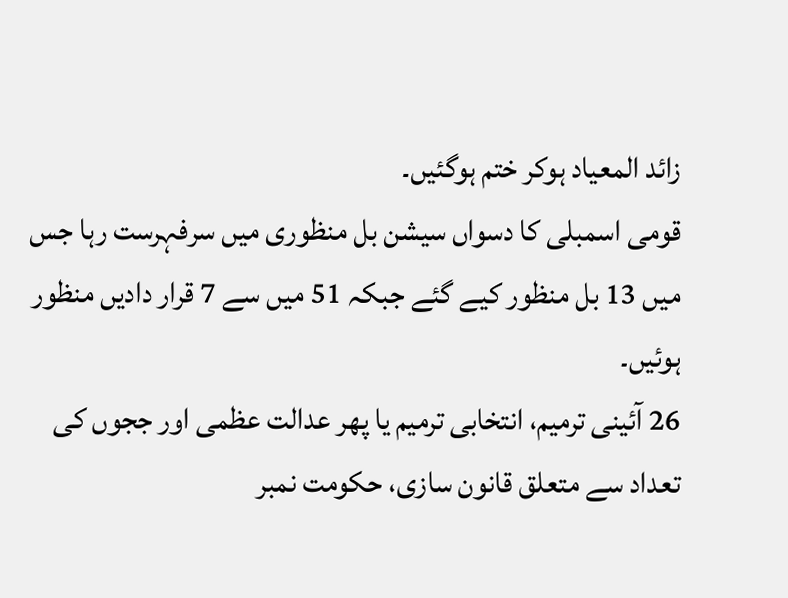زائد المعیاد ہوکر ختم ہوگئیں۔
قومی اسمبلی کا دسواں سیشن بل منظوری میں سرفہرست رہا جس میں 13 بل منظور کیے گئے جبکہ 51 میں سے 7 قرار دادیں منظور ہوئیں۔
26 آئینی ترمیم، انتخابی ترمیم یا پھر عدالت عظمی اور ججوں کی تعداد سے متعلق قانون سازی، حکومت نمبر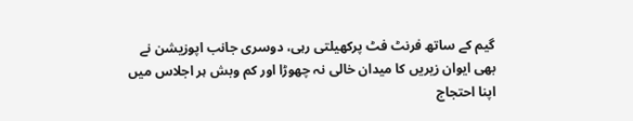گیم کے ساتھ فرنٹ فٹ پرکھیلتی رہی، دوسری جانب اپوزیشن نے بھی ایوان زیریں کا میدان خالی نہ چھوڑا اور کم وبش ہر اجلاس میں اپنا احتجاج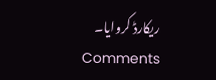ریکارڈ کروایا۔
Comments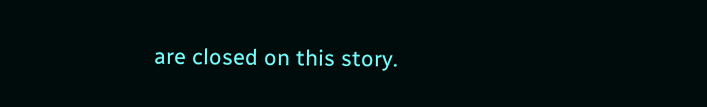are closed on this story.